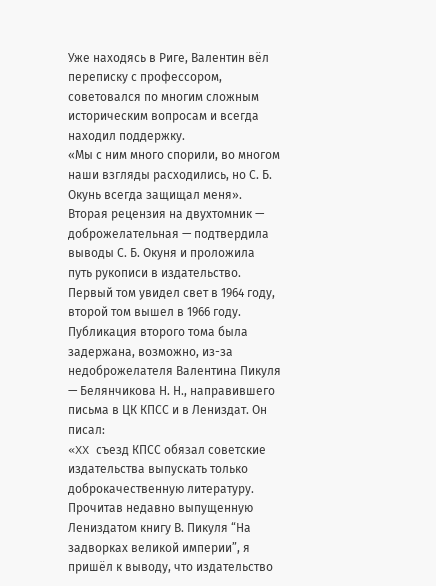Уже находясь в Риге, Валентин вёл переписку с профессором, советовался по многим сложным историческим вопросам и всегда находил поддержку.
«Мы с ним много спорили, во многом наши взгляды расходились, но С. Б. Окунь всегда защищал меня».
Вторая рецензия на двухтомник — доброжелательная — подтвердила выводы С. Б. Окуня и проложила путь рукописи в издательство.
Первый том увидел свет в 1964 году, второй том вышел в 1966 году. Публикация второго тома была задержана, возможно, из-за недоброжелателя Валентина Пикуля — Белянчикова Н. Н., направившего письма в ЦК КПСС и в Лениздат. Он писал:
«XX съезд КПСС обязал советские издательства выпускать только доброкачественную литературу. Прочитав недавно выпущенную Лениздатом книгу В. Пикуля “На задворках великой империи”, я пришёл к выводу, что издательство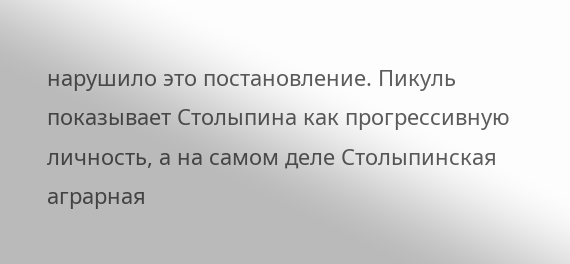нарушило это постановление. Пикуль показывает Столыпина как прогрессивную личность, а на самом деле Столыпинская аграрная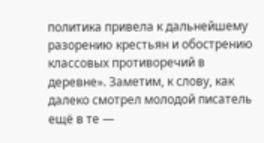политика привела к дальнейшему разорению крестьян и обострению классовых противоречий в деревне». Заметим, к слову, как далеко смотрел молодой писатель ещё в те —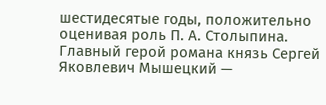шестидесятые годы, положительно оценивая роль П. А. Столыпина.
Главный герой романа князь Сергей Яковлевич Мышецкий —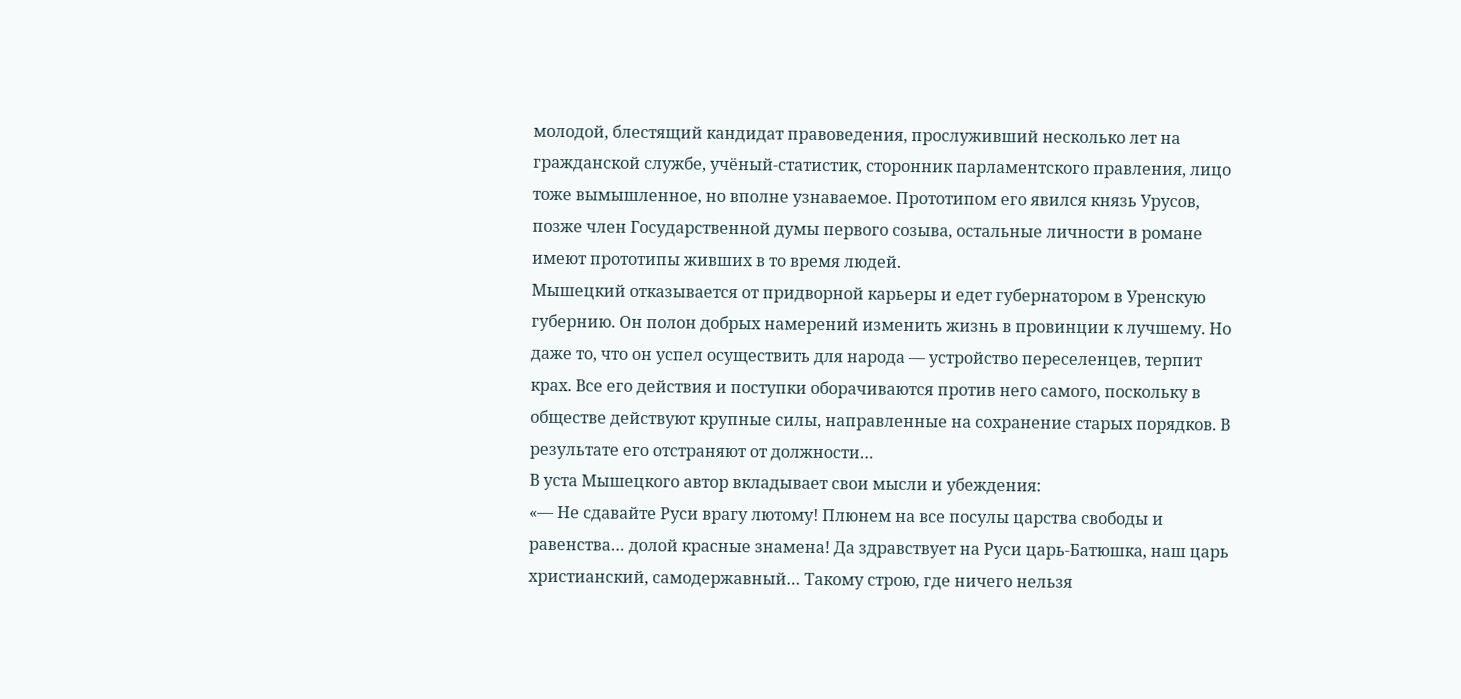молодой, блестящий кандидат правоведения, прослуживший несколько лет на гражданской службе, учёный-статистик, сторонник парламентского правления, лицо тоже вымышленное, но вполне узнаваемое. Прототипом его явился князь Урусов, позже член Государственной думы первого созыва, остальные личности в романе имеют прототипы живших в то время людей.
Мышецкий отказывается от придворной карьеры и едет губернатором в Уренскую губернию. Он полон добрых намерений изменить жизнь в провинции к лучшему. Но даже то, что он успел осуществить для народа — устройство переселенцев, терпит крах. Все его действия и поступки оборачиваются против него самого, поскольку в обществе действуют крупные силы, направленные на сохранение старых порядков. В результате его отстраняют от должности…
В уста Мышецкого автор вкладывает свои мысли и убеждения:
«— Не сдавайте Руси врагу лютому! Плюнем на все посулы царства свободы и равенства… долой красные знамена! Да здравствует на Руси царь-Батюшка, наш царь христианский, самодержавный… Такому строю, где ничего нельзя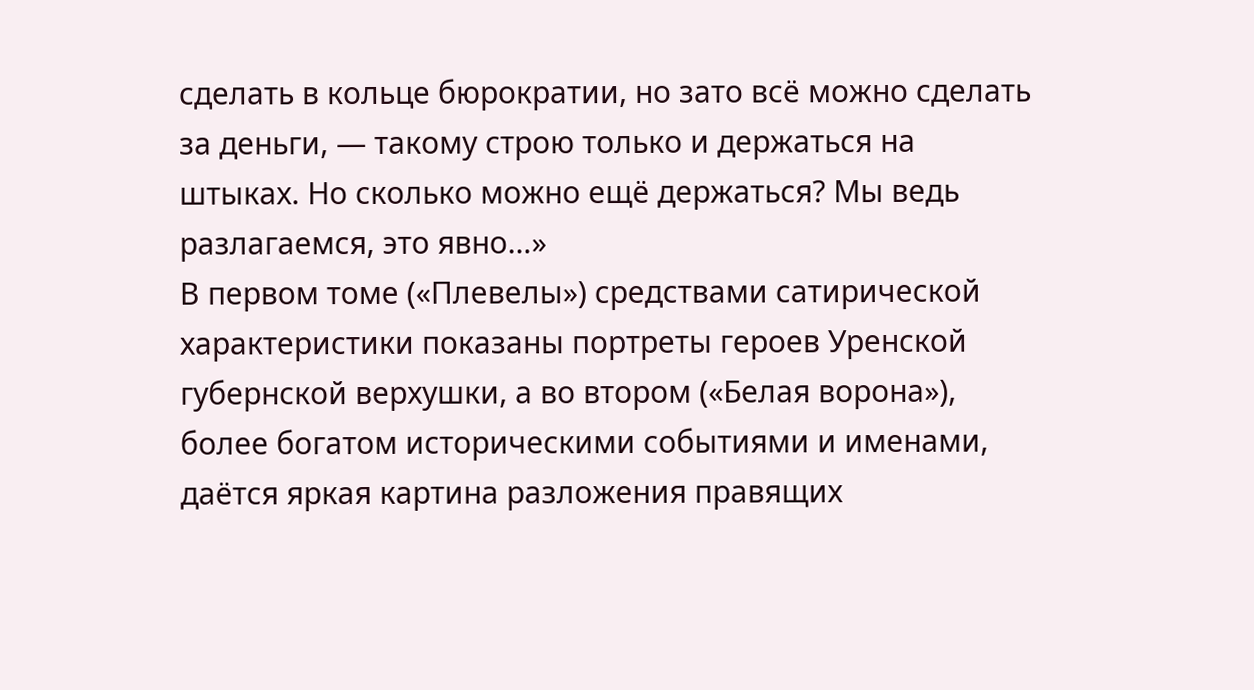сделать в кольце бюрократии, но зато всё можно сделать за деньги, — такому строю только и держаться на штыках. Но сколько можно ещё держаться? Мы ведь разлагаемся, это явно…»
В первом томе («Плевелы») средствами сатирической характеристики показаны портреты героев Уренской губернской верхушки, а во втором («Белая ворона»), более богатом историческими событиями и именами, даётся яркая картина разложения правящих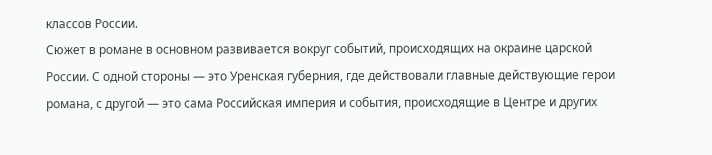классов России.
Сюжет в романе в основном развивается вокруг событий, происходящих на окраине царской России. С одной стороны — это Уренская губерния, где действовали главные действующие герои романа, с другой — это сама Российская империя и события, происходящие в Центре и других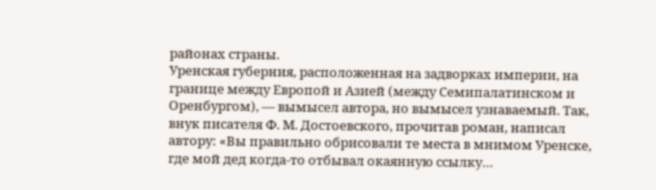районах страны.
Уренская губерния, расположенная на задворках империи, на границе между Европой и Азией (между Семипалатинском и Оренбургом), — вымысел автора, но вымысел узнаваемый. Так, внук писателя Ф. М. Достоевского, прочитав роман, написал автору: «Вы правильно обрисовали те места в мнимом Уренске, где мой дед когда-то отбывал окаянную ссылку…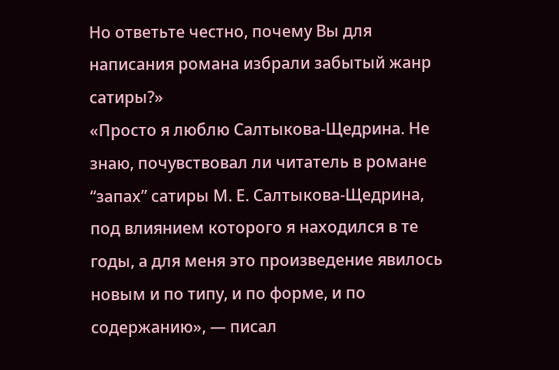Но ответьте честно, почему Вы для написания романа избрали забытый жанр сатиры?»
«Просто я люблю Салтыкова-Щедрина. Не знаю, почувствовал ли читатель в романе “запах” сатиры М. Е. Салтыкова-Щедрина, под влиянием которого я находился в те годы, а для меня это произведение явилось новым и по типу, и по форме, и по содержанию», — писал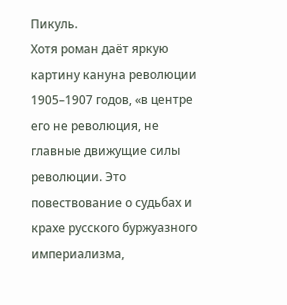Пикуль.
Хотя роман даёт яркую картину кануна революции 1905–1907 годов, «в центре его не революция, не главные движущие силы революции. Это повествование о судьбах и крахе русского буржуазного империализма,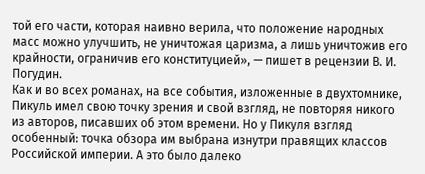той его части, которая наивно верила, что положение народных масс можно улучшить, не уничтожая царизма, а лишь уничтожив его крайности, ограничив его конституцией», — пишет в рецензии В. И. Погудин.
Как и во всех романах, на все события, изложенные в двухтомнике, Пикуль имел свою точку зрения и свой взгляд, не повторяя никого из авторов, писавших об этом времени. Но у Пикуля взгляд особенный: точка обзора им выбрана изнутри правящих классов Российской империи. А это было далеко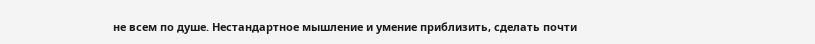не всем по душе. Нестандартное мышление и умение приблизить, сделать почти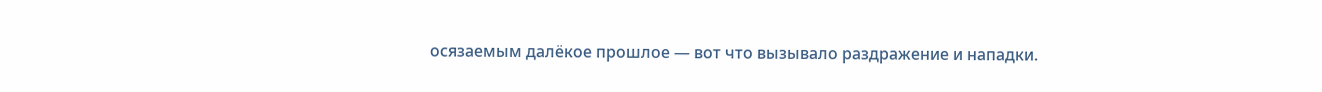осязаемым далёкое прошлое — вот что вызывало раздражение и нападки.